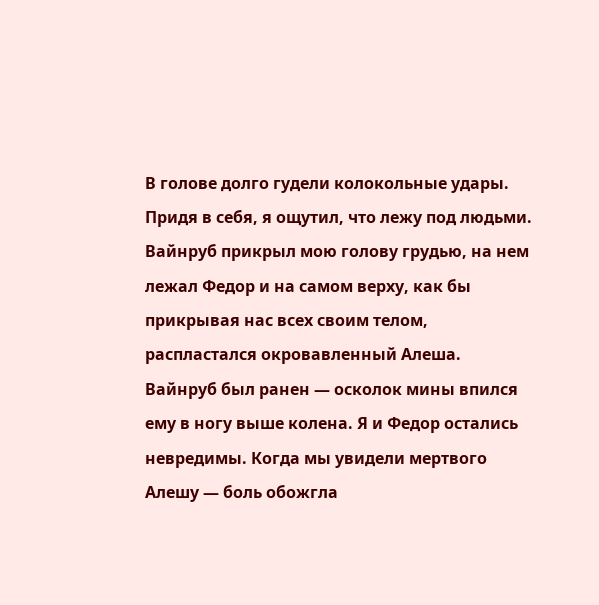В голове долго гудели колокольные удары. Придя в себя, я ощутил, что лежу под людьми. Вайнруб прикрыл мою голову грудью, на нем лежал Федор и на самом верху, как бы прикрывая нас всех своим телом, распластался окровавленный Алеша. Вайнруб был ранен — осколок мины впился ему в ногу выше колена. Я и Федор остались невредимы. Когда мы увидели мертвого Алешу — боль обожгла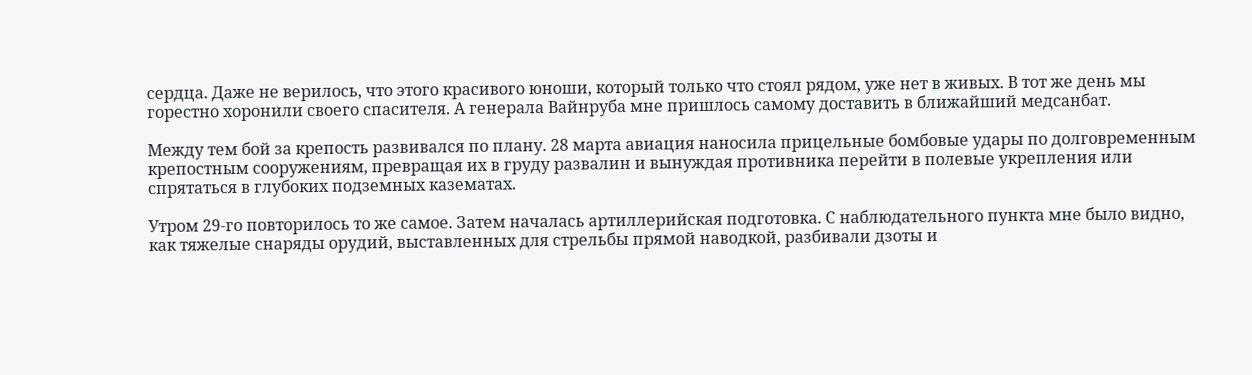сердца. Даже не верилось, что этого красивого юноши, который только что стоял рядом, уже нет в живых. В тот же день мы горестно хоронили своего спасителя. А генерала Вайнруба мне пришлось самому доставить в ближайший медсанбат.

Между тем бой за крепость развивался по плану. 28 марта авиация наносила прицельные бомбовые удары по долговременным крепостным сооружениям, превращая их в груду развалин и вынуждая противника перейти в полевые укрепления или спрятаться в глубоких подземных казематах.

Утром 29-го повторилось то же самое. Затем началась артиллерийская подготовка. С наблюдательного пункта мне было видно, как тяжелые снаряды орудий, выставленных для стрельбы прямой наводкой, разбивали дзоты и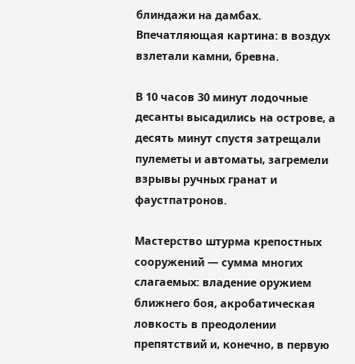блиндажи на дамбах. Впечатляющая картина: в воздух взлетали камни, бревна.

В 10 часов 30 минут лодочные десанты высадились на острове, а десять минут спустя затрещали пулеметы и автоматы, загремели взрывы ручных гранат и фаустпатронов.

Мастерство штурма крепостных сооружений — сумма многих слагаемых: владение оружием ближнего боя, акробатическая ловкость в преодолении препятствий и, конечно, в первую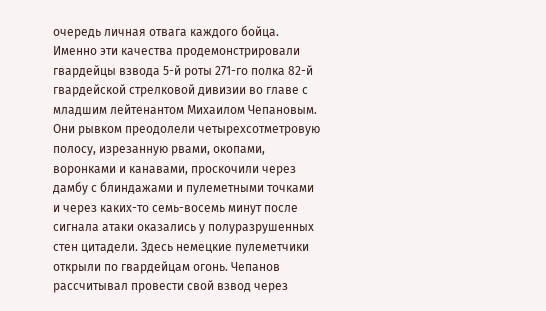очередь личная отвага каждого бойца. Именно эти качества продемонстрировали гвардейцы взвода 5-й роты 271-го полка 82-й гвардейской стрелковой дивизии во главе с младшим лейтенантом Михаилом Чепановым. Они рывком преодолели четырехсотметровую полосу, изрезанную рвами, окопами, воронками и канавами, проскочили через дамбу с блиндажами и пулеметными точками и через каких-то семь-восемь минут после сигнала атаки оказались у полуразрушенных стен цитадели. Здесь немецкие пулеметчики открыли по гвардейцам огонь. Чепанов рассчитывал провести свой взвод через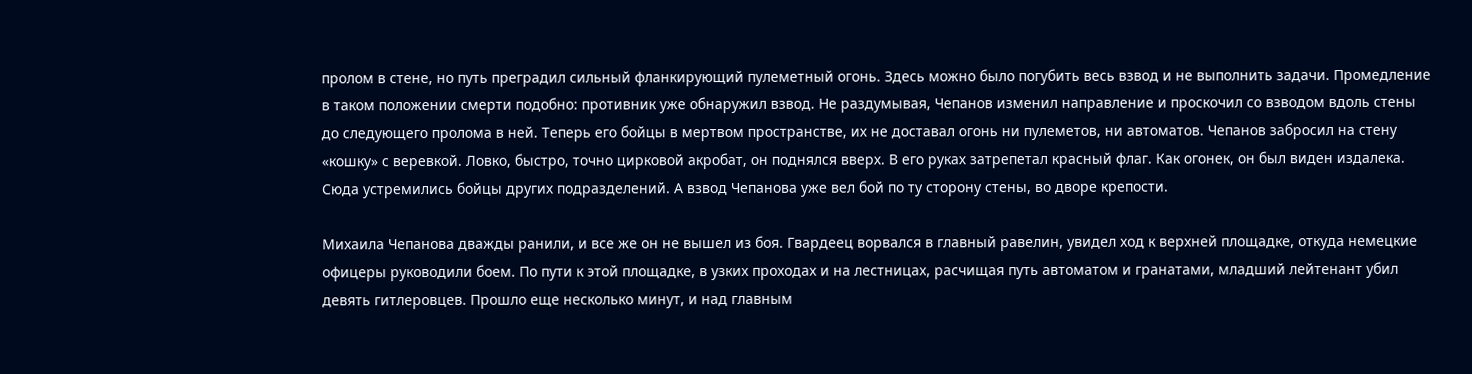пролом в стене, но путь преградил сильный фланкирующий пулеметный огонь. Здесь можно было погубить весь взвод и не выполнить задачи. Промедление в таком положении смерти подобно: противник уже обнаружил взвод. Не раздумывая, Чепанов изменил направление и проскочил со взводом вдоль стены до следующего пролома в ней. Теперь его бойцы в мертвом пространстве, их не доставал огонь ни пулеметов, ни автоматов. Чепанов забросил на стену «кошку» с веревкой. Ловко, быстро, точно цирковой акробат, он поднялся вверх. В его руках затрепетал красный флаг. Как огонек, он был виден издалека. Сюда устремились бойцы других подразделений. А взвод Чепанова уже вел бой по ту сторону стены, во дворе крепости.

Михаила Чепанова дважды ранили, и все же он не вышел из боя. Гвардеец ворвался в главный равелин, увидел ход к верхней площадке, откуда немецкие офицеры руководили боем. По пути к этой площадке, в узких проходах и на лестницах, расчищая путь автоматом и гранатами, младший лейтенант убил девять гитлеровцев. Прошло еще несколько минут, и над главным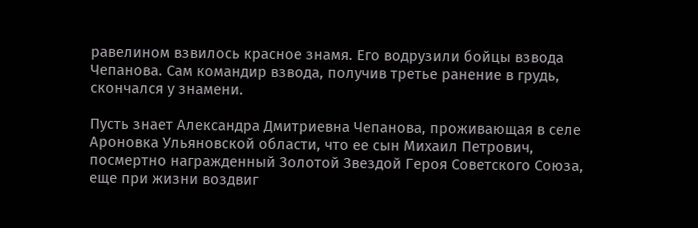равелином взвилось красное знамя. Его водрузили бойцы взвода Чепанова. Сам командир взвода, получив третье ранение в грудь, скончался у знамени.

Пусть знает Александра Дмитриевна Чепанова, проживающая в селе Ароновка Ульяновской области, что ее сын Михаил Петрович, посмертно награжденный Золотой Звездой Героя Советского Союза, еще при жизни воздвиг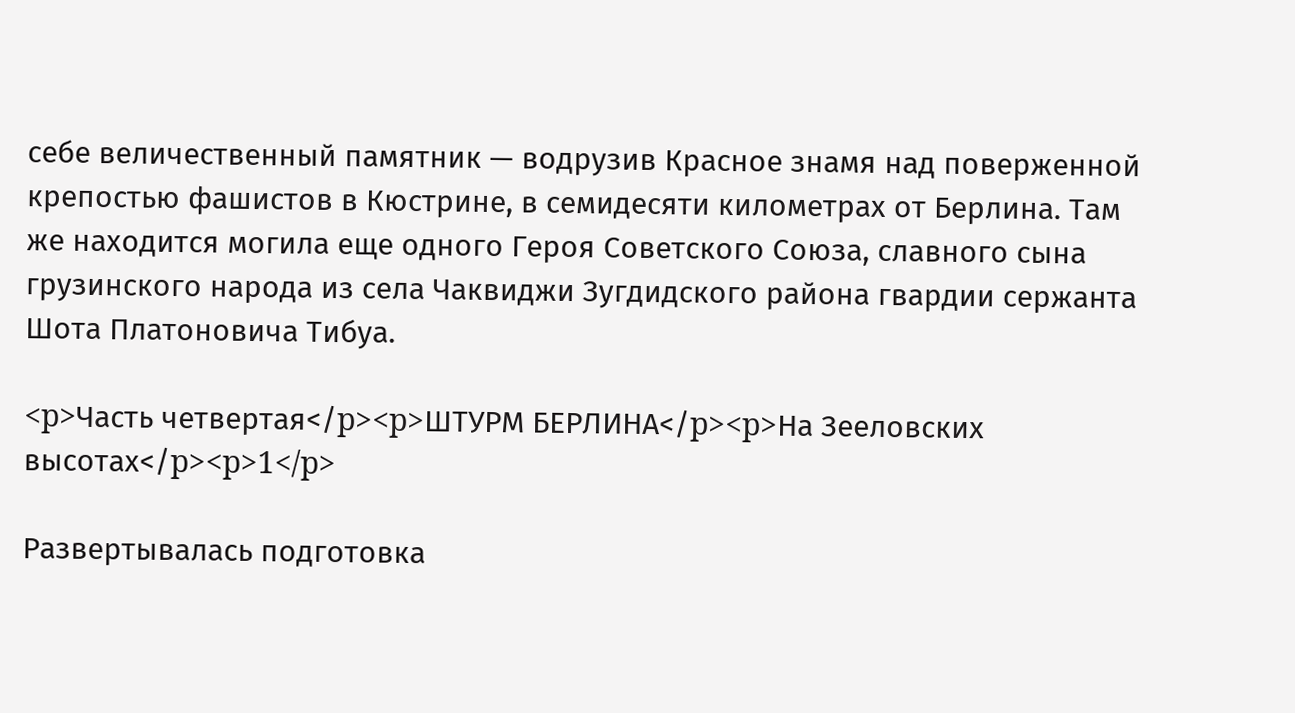себе величественный памятник — водрузив Красное знамя над поверженной крепостью фашистов в Кюстрине, в семидесяти километрах от Берлина. Там же находится могила еще одного Героя Советского Союза, славного сына грузинского народа из села Чаквиджи Зугдидского района гвардии сержанта Шота Платоновича Тибуа.

<p>Часть четвертая</p><p>ШТУРМ БЕРЛИНА</p><p>На Зееловских высотах</p><p>1</p>

Развертывалась подготовка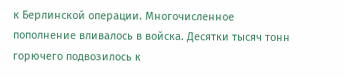к Берлинской операции. Многочисленное пополнение вливалось в войска. Десятки тысяч тонн горючего подвозилось к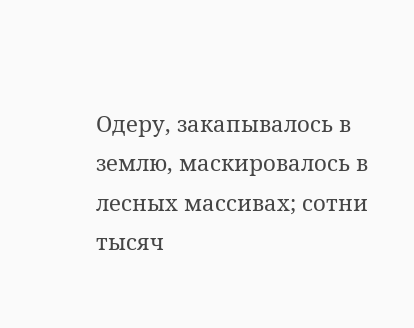Одеру, закапывалось в землю, маскировалось в лесных массивах; сотни тысяч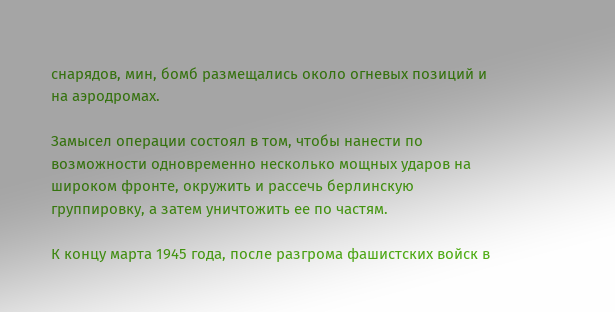снарядов, мин, бомб размещались около огневых позиций и на аэродромах.

Замысел операции состоял в том, чтобы нанести по возможности одновременно несколько мощных ударов на широком фронте, окружить и рассечь берлинскую группировку, а затем уничтожить ее по частям.

К концу марта 1945 года, после разгрома фашистских войск в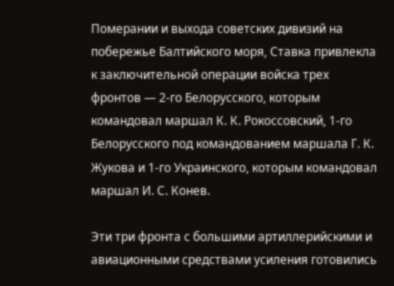Померании и выхода советских дивизий на побережье Балтийского моря, Ставка привлекла к заключительной операции войска трех фронтов — 2-го Белорусского, которым командовал маршал К. К. Рокоссовский, 1-го Белорусского под командованием маршала Г. К. Жукова и 1-го Украинского, которым командовал маршал И. С. Конев.

Эти три фронта с большими артиллерийскими и авиационными средствами усиления готовились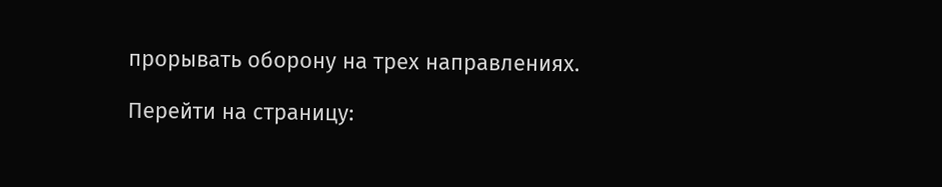прорывать оборону на трех направлениях.

Перейти на страницу: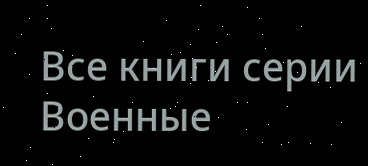Все книги серии Военные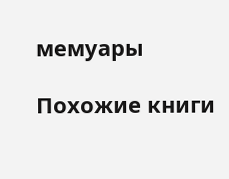мемуары

Похожие книги